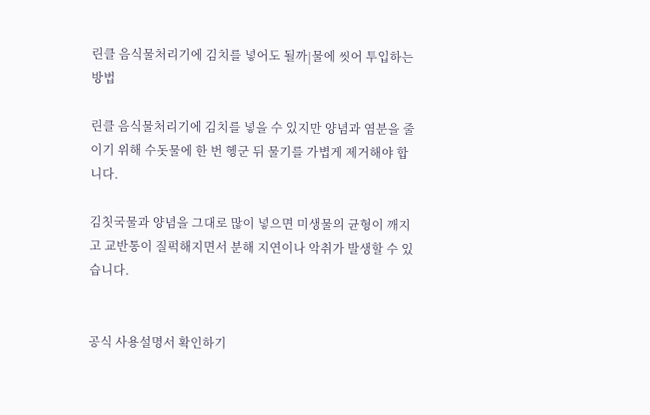린클 음식물처리기에 김치를 넣어도 될까|물에 씻어 투입하는 방법

린클 음식물처리기에 김치를 넣을 수 있지만 양념과 염분을 줄이기 위해 수돗물에 한 번 헹군 뒤 물기를 가볍게 제거해야 합니다.

김칫국물과 양념을 그대로 많이 넣으면 미생물의 균형이 깨지고 교반통이 질퍽해지면서 분해 지연이나 악취가 발생할 수 있습니다.


공식 사용설명서 확인하기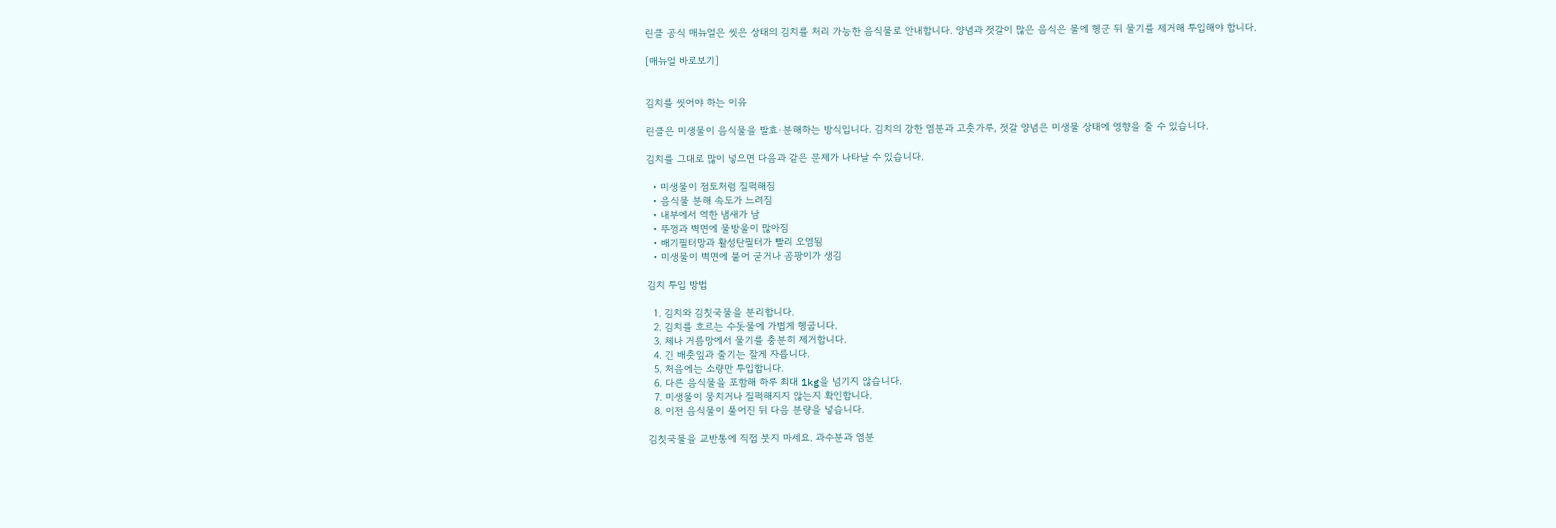린클 공식 매뉴얼은 씻은 상태의 김치를 처리 가능한 음식물로 안내합니다. 양념과 젓갈이 많은 음식은 물에 헹군 뒤 물기를 제거해 투입해야 합니다.

[매뉴얼 바로보기]


김치를 씻어야 하는 이유

린클은 미생물이 음식물을 발효·분해하는 방식입니다. 김치의 강한 염분과 고춧가루, 젓갈 양념은 미생물 상태에 영향을 줄 수 있습니다.

김치를 그대로 많이 넣으면 다음과 같은 문제가 나타날 수 있습니다.

  • 미생물이 점토처럼 질퍽해짐
  • 음식물 분해 속도가 느려짐
  • 내부에서 역한 냄새가 남
  • 뚜껑과 벽면에 물방울이 많아짐
  • 배기필터망과 활성탄필터가 빨리 오염됨
  • 미생물이 벽면에 붙어 굳거나 곰팡이가 생김

김치 투입 방법

  1. 김치와 김칫국물을 분리합니다.
  2. 김치를 흐르는 수돗물에 가볍게 헹굽니다.
  3. 체나 거름망에서 물기를 충분히 제거합니다.
  4. 긴 배춧잎과 줄기는 잘게 자릅니다.
  5. 처음에는 소량만 투입합니다.
  6. 다른 음식물을 포함해 하루 최대 1kg을 넘기지 않습니다.
  7. 미생물이 뭉치거나 질퍽해지지 않는지 확인합니다.
  8. 이전 음식물이 풀어진 뒤 다음 분량을 넣습니다.

김칫국물을 교반통에 직접 붓지 마세요. 과수분과 염분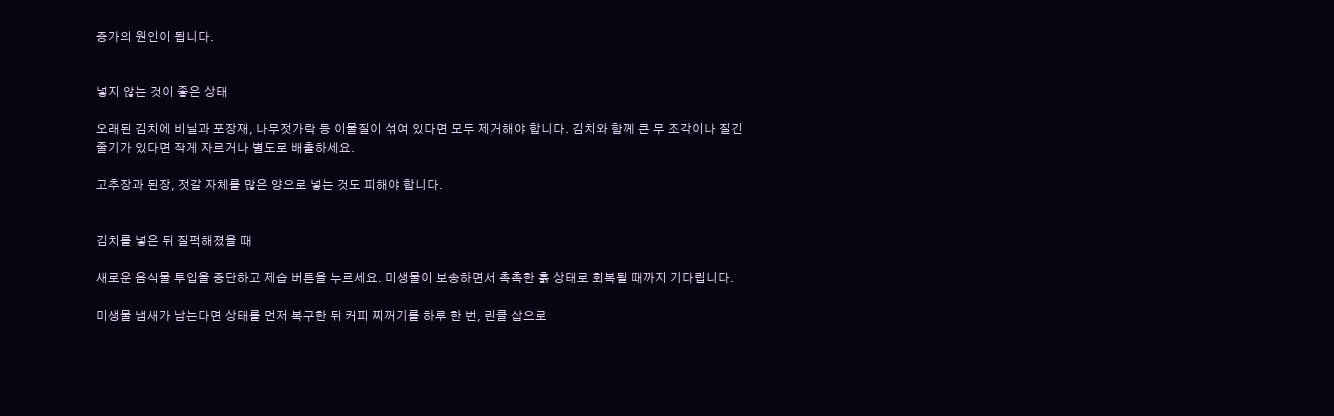증가의 원인이 됩니다.


넣지 않는 것이 좋은 상태

오래된 김치에 비닐과 포장재, 나무젓가락 등 이물질이 섞여 있다면 모두 제거해야 합니다. 김치와 함께 큰 무 조각이나 질긴 줄기가 있다면 작게 자르거나 별도로 배출하세요.

고추장과 된장, 젓갈 자체를 많은 양으로 넣는 것도 피해야 합니다.


김치를 넣은 뒤 질퍽해졌을 때

새로운 음식물 투입을 중단하고 제습 버튼을 누르세요. 미생물이 보송하면서 촉촉한 흙 상태로 회복될 때까지 기다립니다.

미생물 냄새가 남는다면 상태를 먼저 복구한 뒤 커피 찌꺼기를 하루 한 번, 린클 삽으로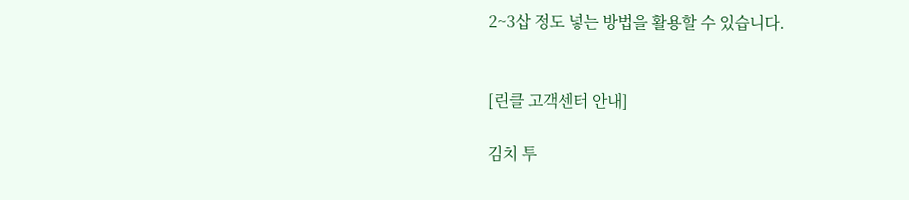2~3삽 정도 넣는 방법을 활용할 수 있습니다.


[린클 고객센터 안내]

김치 투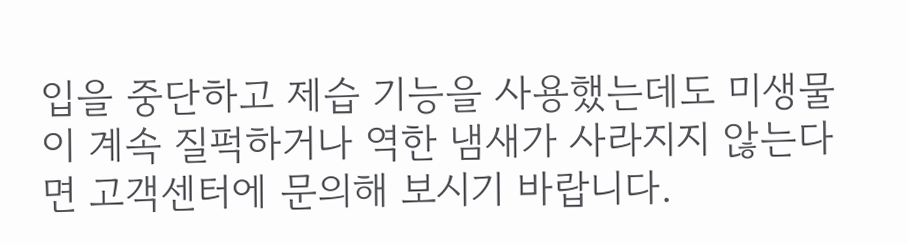입을 중단하고 제습 기능을 사용했는데도 미생물이 계속 질퍽하거나 역한 냄새가 사라지지 않는다면 고객센터에 문의해 보시기 바랍니다.